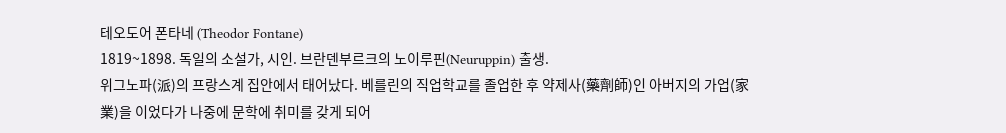테오도어 폰타네 (Theodor Fontane)
1819~1898. 독일의 소설가, 시인. 브란덴부르크의 노이루핀(Neuruppin) 출생.
위그노파(派)의 프랑스계 집안에서 태어났다. 베를린의 직업학교를 졸업한 후 약제사(藥劑師)인 아버지의 가업(家業)을 이었다가 나중에 문학에 취미를 갖게 되어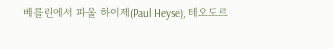베를린에서 파울 하이제(Paul Heyse), 테오도르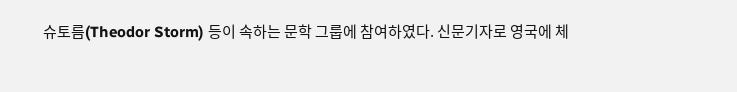슈토름(Theodor Storm) 등이 속하는 문학 그룹에 참여하였다. 신문기자로 영국에 체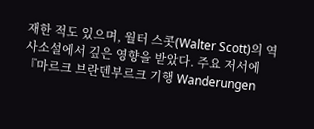재한 적도 있으며, 월터 스콧(Walter Scott)의 역사소설에서 깊은 영향을 받았다. 주요 저서에 『마르크 브란덴부르크 기행 Wanderungen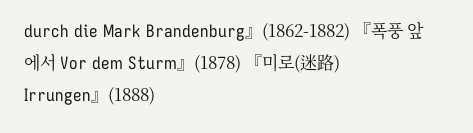durch die Mark Brandenburg』(1862-1882) 『폭풍 앞에서 Vor dem Sturm』(1878) 『미로(迷路) Irrungen』(1888)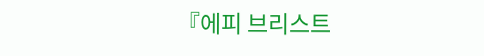『에피 브리스트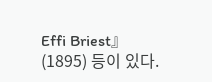Effi Briest』(1895) 등이 있다.